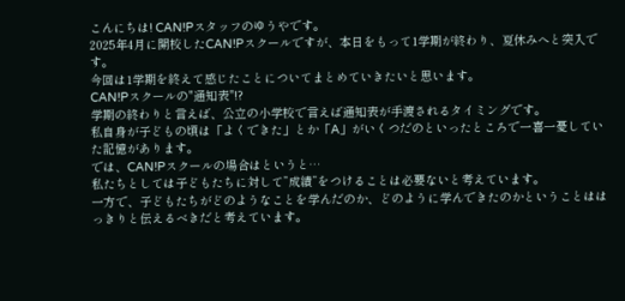こんにちは! CAN!Pスタッフのゆうやです。
2025年4月に開校したCAN!Pスクールですが、本日をもって1学期が終わり、夏休みへと突入です。
今回は1学期を終えて感じたことについてまとめていきたいと思います。
CAN!Pスクールの"通知表"!?
学期の終わりと言えば、公立の小学校で言えば通知表が手渡されるタイミングです。
私自身が子どもの頃は「よくできた」とか「A」がいくつだのといったところで一喜一憂していた記憶があります。
では、CAN!Pスクールの場合はというと…
私たちとしては子どもたちに対して”成績”をつけることは必要ないと考えています。
一方で、子どもたちがどのようなことを学んだのか、どのように学んできたのかということははっきりと伝えるべきだと考えています。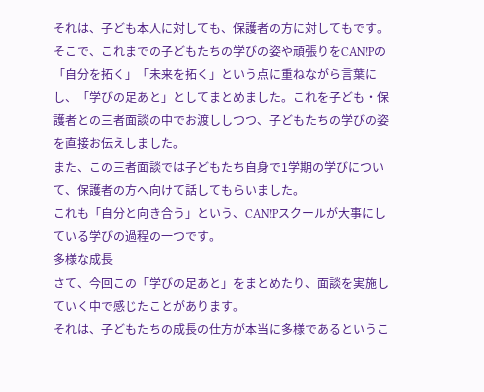それは、子ども本人に対しても、保護者の方に対してもです。
そこで、これまでの子どもたちの学びの姿や頑張りをCAN!Pの「自分を拓く」「未来を拓く」という点に重ねながら言葉にし、「学びの足あと」としてまとめました。これを子ども・保護者との三者面談の中でお渡ししつつ、子どもたちの学びの姿を直接お伝えしました。
また、この三者面談では子どもたち自身で1学期の学びについて、保護者の方へ向けて話してもらいました。
これも「自分と向き合う」という、CAN!Pスクールが大事にしている学びの過程の一つです。
多様な成長
さて、今回この「学びの足あと」をまとめたり、面談を実施していく中で感じたことがあります。
それは、子どもたちの成長の仕方が本当に多様であるというこ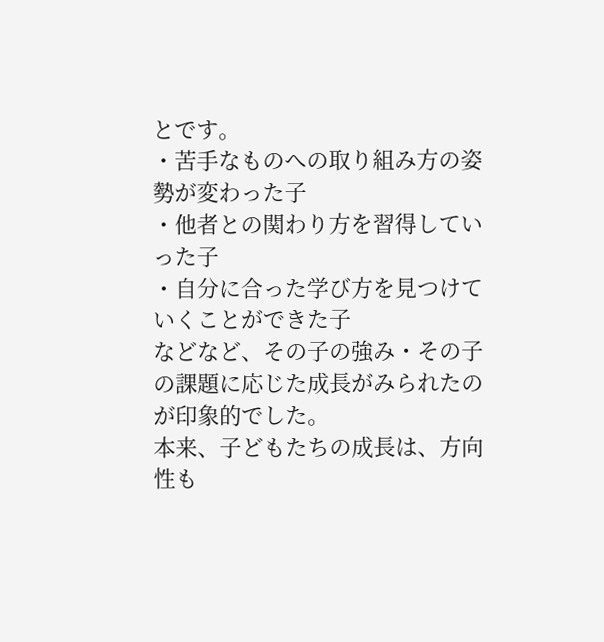とです。
・苦手なものへの取り組み方の姿勢が変わった子
・他者との関わり方を習得していった子
・自分に合った学び方を見つけていくことができた子
などなど、その子の強み・その子の課題に応じた成長がみられたのが印象的でした。
本来、子どもたちの成長は、方向性も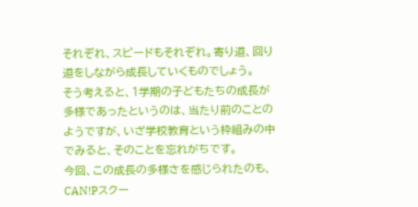それぞれ、スピードもそれぞれ。寄り道、回り道をしながら成長していくものでしょう。
そう考えると、1学期の子どもたちの成長が多様であったというのは、当たり前のことのようですが、いざ学校教育という枠組みの中でみると、そのことを忘れがちです。
今回、この成長の多様さを感じられたのも、CAN!Pスクー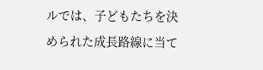ルでは、子どもたちを決められた成長路線に当て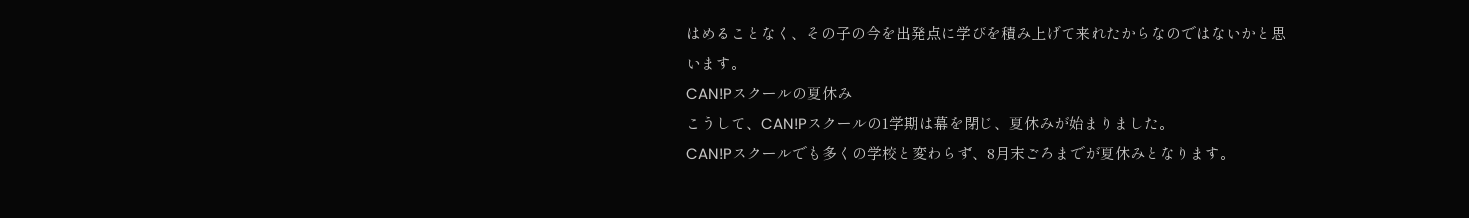はめることなく、その子の今を出発点に学びを積み上げて来れたからなのではないかと思います。
CAN!Pスクールの夏休み
こうして、CAN!Pスクールの1学期は幕を閉じ、夏休みが始まりました。
CAN!Pスクールでも多くの学校と変わらず、8月末ごろまでが夏休みとなります。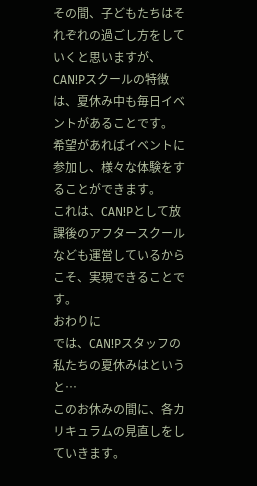その間、子どもたちはそれぞれの過ごし方をしていくと思いますが、CAN!Pスクールの特徴は、夏休み中も毎日イベントがあることです。
希望があればイベントに参加し、様々な体験をすることができます。
これは、CAN!Pとして放課後のアフタースクールなども運営しているからこそ、実現できることです。
おわりに
では、CAN!Pスタッフの私たちの夏休みはというと…
このお休みの間に、各カリキュラムの見直しをしていきます。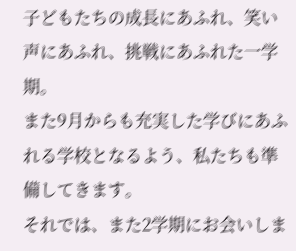子どもたちの成長にあふれ、笑い声にあふれ、挑戦にあふれた一学期。
また9月からも充実した学びにあふれる学校となるよう、私たちも準備してきます。
それでは、また2学期にお会いしま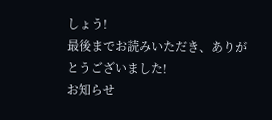しょう!
最後までお読みいただき、ありがとうございました!
お知らせ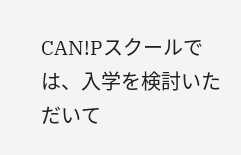CAN!Pスクールでは、入学を検討いただいて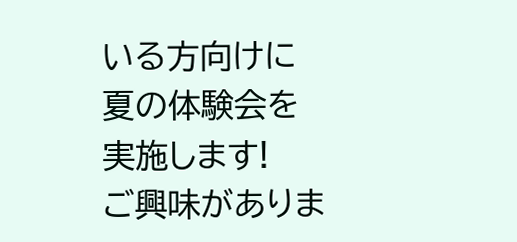いる方向けに夏の体験会を実施します!
ご興味がありま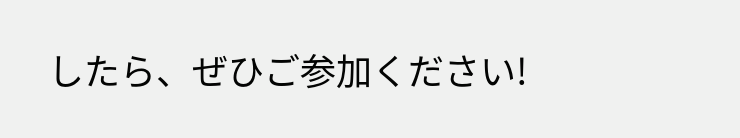したら、ぜひご参加ください!